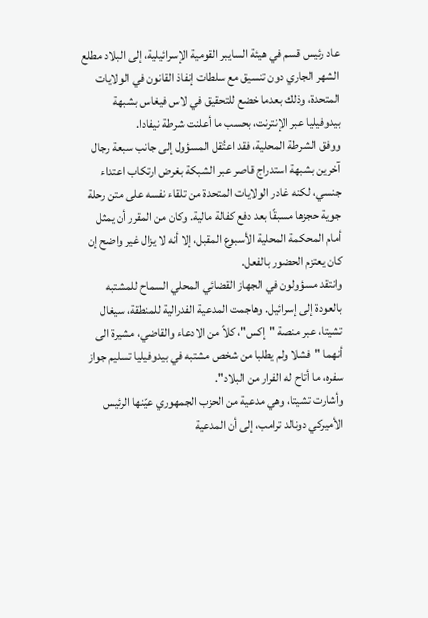عاد رئيس قسم في هيئة السايبر القومية الإسرائيلية، إلى البلاد مطلع الشهر الجاري دون تنسيق مع سلطات إنفاذ القانون في الولايات المتحدة، وذلك بعدما خضع للتحقيق في لاس فيغاس بشبهة بيدوفيليا عبر الإنترنت، بحسب ما أعلنت شرطة نيفادا.
ووفق الشرطة المحلية، فقد اعتُقل المسؤول إلى جانب سبعة رجال آخرين بشبهة استدراج قاصر عبر الشبكة بغرض ارتكاب اعتداء جنسي، لكنه غادر الولايات المتحدة من تلقاء نفسه على متن رحلة جوية حجزها مسبقًا بعد دفع كفالة مالية. وكان من المقرر أن يمثل أمام المحكمة المحلية الأسبوع المقبل، إلا أنه لا يزال غير واضح إن كان يعتزم الحضور بالفعل.
وانتقد مسؤولون في الجهاز القضائي المحلي السماح للمشتبه بالعودة إلى إسرائيل. وهاجمت المدعية الفدرالية للمنطقة، سيغال تشيتا، عبر منصة "إكس"، كلاً من الادعاء والقاضي، مشيرة الى أنهما "فشلا ولم يطلبا من شخص مشتبه في بيدوفيليا تسليم جواز سفره، ما أتاح له الفرار من البلاد".
وأشارت تشيتا، وهي مدعية من الحزب الجمهوري عيّنها الرئيس الأميركي دونالد ترامب، إلى أن المدعية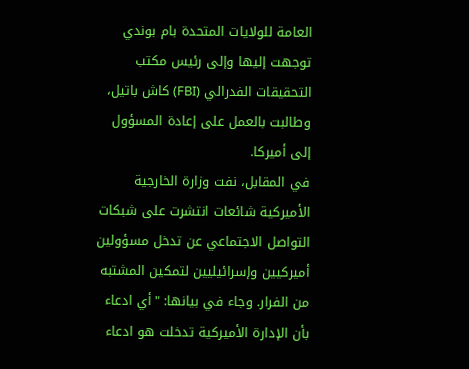العامة للولايات المتحدة بام بوندي توجهت إليها وإلى رئيس مكتب التحقيقات الفدرالي (FBI) كاش باتيل، وطالبت بالعمل على إعادة المسؤول إلى أميركا.
في المقابل، نفت وزارة الخارجية الأميركية شائعات انتشرت على شبكات التواصل الاجتماعي عن تدخل مسؤولين أميركيين وإسرائيليين لتمكين المشتبه من الفرار. وجاء في بيانها: "أي ادعاء بأن الإدارة الأميركية تدخلت هو ادعاء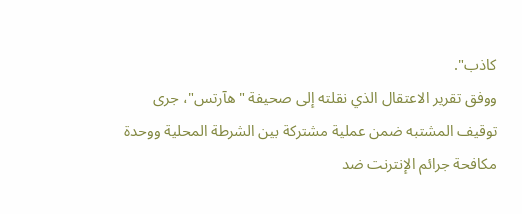كاذب".
ووفق تقرير الاعتقال الذي نقلته إلى صحيفة "هآرتس"، جرى توقيف المشتبه ضمن عملية مشتركة بين الشرطة المحلية ووحدة مكافحة جرائم الإنترنت ضد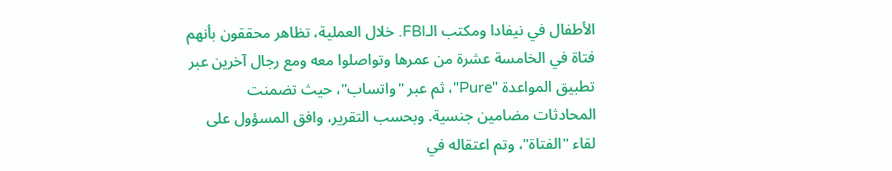الأطفال في نيفادا ومكتب الـFBI. خلال العملية، تظاهر محققون بأنهم فتاة في الخامسة عشرة من عمرها وتواصلوا معه ومع رجال آخرين عبر تطبيق المواعدة "Pure"، ثم عبر "واتساب"، حيث تضمنت المحادثات مضامين جنسية. وبحسب التقرير، وافق المسؤول على لقاء "الفتاة"، وتم اعتقاله في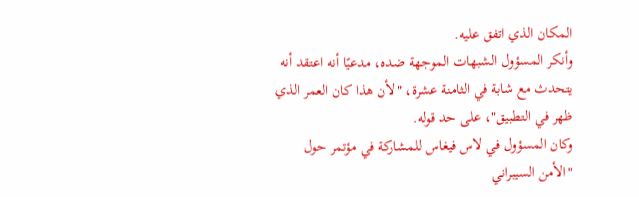المكان الذي اتفق عليه.
وأنكر المسؤول الشبهات الموجهة ضده، مدعيًا أنه اعتقد أنه يتحدث مع شابة في الثامنة عشرة، "لأن هذا كان العمر الذي ظهر في التطبيق"، على حد قوله.
وكان المسؤول في لاس فيغاس للمشاركة في مؤتمر حول "الأمن السيبراني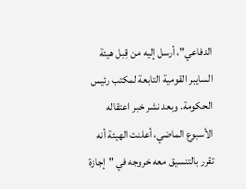الدفاعي"، أرسل إليه من قِبل هيئة السايبر القومية التابعة لمكتب رئيس الحكومة. وبعد نشر خبر اعتقاله الأسبوع الماضي، أعلنت الهيئة أنه تقرر بالتنسيق معه خروجه في "إجازة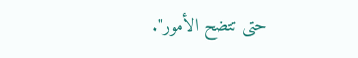حتى تتضح الأمور".